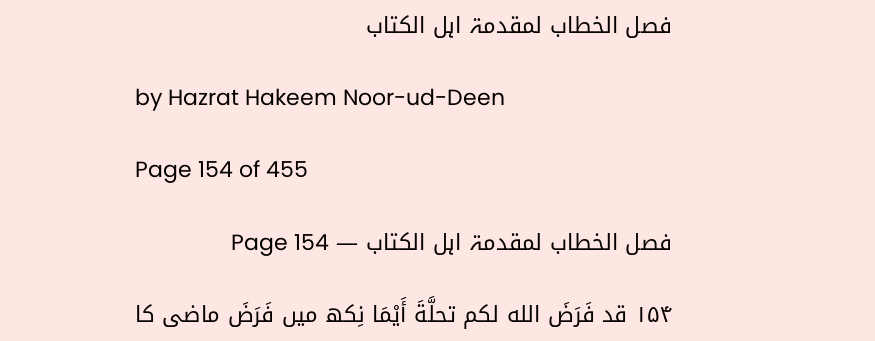فصل الخطاب لمقدمۃ اہل الکتاب

by Hazrat Hakeem Noor-ud-Deen

Page 154 of 455

فصل الخطاب لمقدمۃ اہل الکتاب — Page 154

۱۵۴ قد فَرَضَ الله لكم تحلَّةَ أَيْمَا نِکھ میں فَرَضَ ماضی کا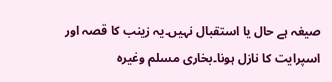صیغہ ہے حال یا استقبال نہیں۔یہ زینب کا قصہ اور اسپرایت کا نازل ہونا۔بخاری مسلم وغیرہ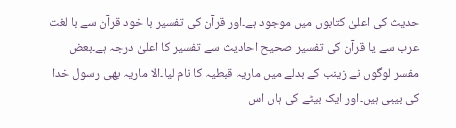حدیث کی اعلیٰ کتابوں میں موجود ہے۔اور قرآن کی تفسیر با خود قرآن سے با لغت عرب سے یا قرآن کی تفسیر صحیح احادیث سے تفسیر کا اعلیٰ درجہ ہے۔بعض مفسر لوگوں نے زینب کے بدلے میں ماریہ قبطیہ کا نام لیا۔الا ماریہ بھی رسول خدا کی بیبی ہیں۔اور ایک بیٹے کی ہاں اس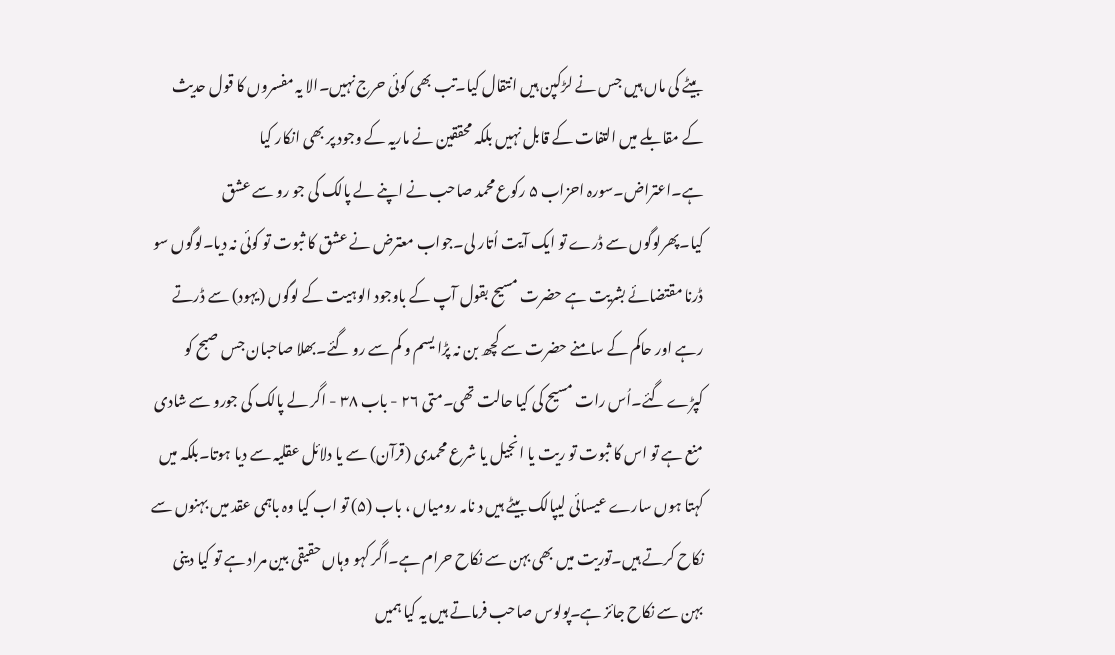بیٹے کی ماں ہیں جس نے لڑکپن ہیں انتقال کیا۔تب بھی کوئی حرج نہیں۔الا یہ مفسروں کا قول حدیث کے مقابلے میں التفات کے قابل نہیں بلکہ محققین نے ماریہ کے وجود پر بھی انکار کیا ہے۔اعتراض۔سورہ احزاب ۵ رکوع محمد صاحب نے اپنے لے پالک کی جو رو سے عشق کیا۔پھرلوگوں سے ڈرے تو ایک آیت اُتار لی۔جواب معترض نے عشق کا ثبوت تو کوئی نہ دیا۔لوگوں سو ڈرنا مقتضائے بشریت ہے حضرت مسیح بقول آپ کے باوجود الوہیت کے لوگوں (یہود) سے ڈرتے رہے اور حاکم کے سامنے حضرت سے کچھ بن نہ پڑا یسم و کم سے رو گئے۔بھلا صاحبان جس صبح کو کپڑے گئے۔اُس رات مسیح کی کیا حالت تھی۔متی ۲۶ - باب ۳۸ - اگر لے پالک کی جورو سے شادی منع ہے تو اس کا ثبوت تو ریت یا انجیل یا شرع محمدی (قرآن) سے یا دلائل عقلیہ سے دیا ہوتا۔بلکہ میں کہتا ہوں سارے عیسائی لیپالک بیٹے ہیں د نامہ رومیاں ، باب (۵) تو اب کیا وہ باہمی عقد میں بہنوں سے نکاح کرتے ہیں۔توریت میں بھی بہن سے نکاح حرام ہے۔اگر کہو وہاں حقیقی بین مراد ہے تو کیا دینی بہن سے نکاح جائز ہے۔پولوس صاحب فرماتے ہیں یہ کیا ہمیں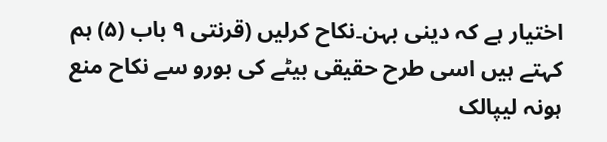اختیار ہے کہ دینی بہن۔نکاح کرلیں (قرنتی ۹ باب (۵) ہم کہتے ہیں اسی طرح حقیقی بیٹے کی بورو سے نکاح منع ہونہ لیپالک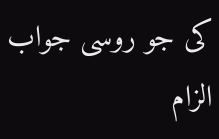کی جو روسی جواب الزام